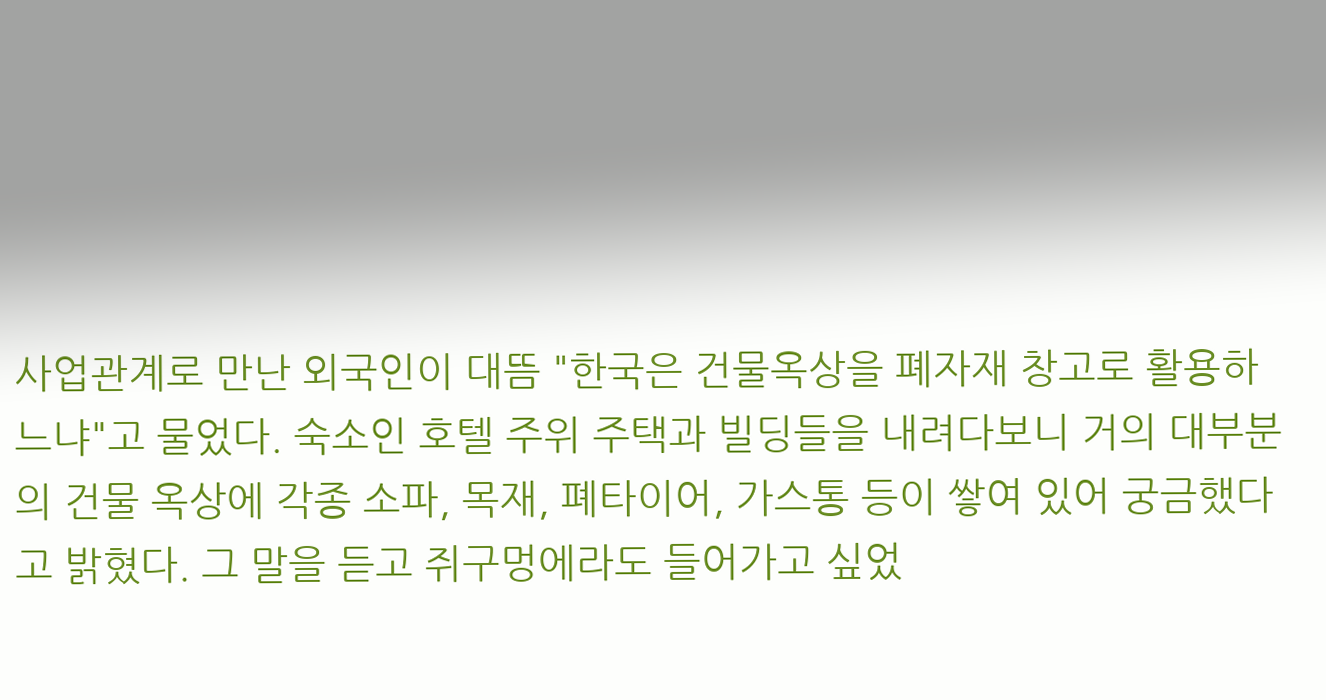사업관계로 만난 외국인이 대뜸 "한국은 건물옥상을 폐자재 창고로 활용하느냐"고 물었다. 숙소인 호텔 주위 주택과 빌딩들을 내려다보니 거의 대부분의 건물 옥상에 각종 소파, 목재, 폐타이어, 가스통 등이 쌓여 있어 궁금했다고 밝혔다. 그 말을 듣고 쥐구멍에라도 들어가고 싶었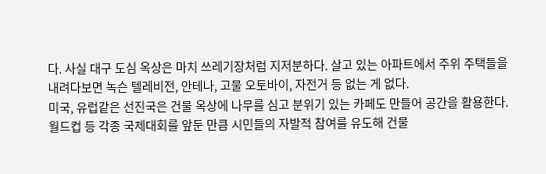다. 사실 대구 도심 옥상은 마치 쓰레기장처럼 지저분하다. 살고 있는 아파트에서 주위 주택들을 내려다보면 녹슨 텔레비전, 안테나, 고물 오토바이, 자전거 등 없는 게 없다.
미국, 유럽같은 선진국은 건물 옥상에 나무를 심고 분위기 있는 카페도 만들어 공간을 활용한다. 월드컵 등 각종 국제대회를 앞둔 만큼 시민들의 자발적 참여를 유도해 건물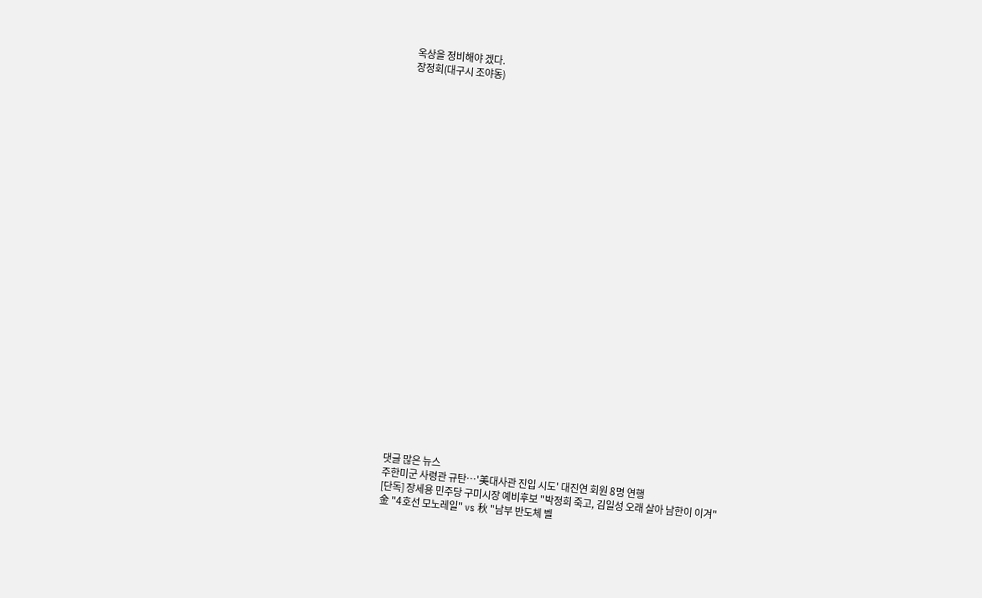옥상을 정비해야 겠다.
장정회(대구시 조야동)



























댓글 많은 뉴스
주한미군 사령관 규탄…'美대사관 진입 시도' 대진연 회원 8명 연행
[단독] 장세용 민주당 구미시장 예비후보 "박정희 죽고, 김일성 오래 살아 남한이 이겨"
金 "4호선 모노레일" vs 秋 "남부 반도체 벨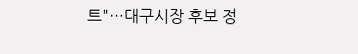트"…대구시장 후보 정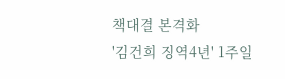책대결 본격화
'김건희 징역4년' 1주일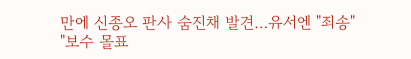만에 신종오 판사 숨진채 발견…유서엔 "죄송"
"보수 몰표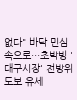없다" 바닥 민심 속으로…초박빙 '대구시장' 전방위 도보 유세